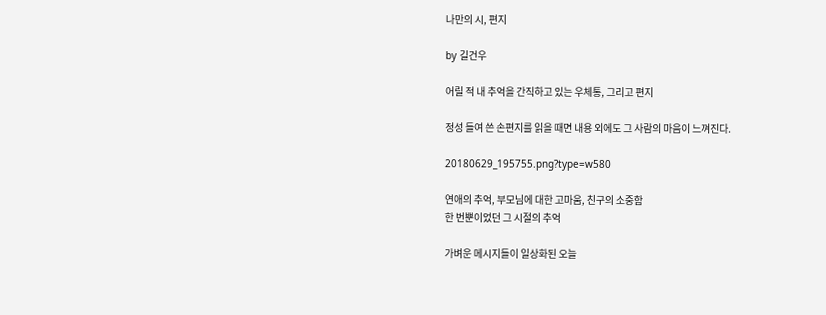나만의 시, 편지

by 길건우

어릴 적 내 추억을 간직하고 있는 우체통, 그리고 편지

정성 들여 쓴 손편지를 읽을 때면 내용 외에도 그 사람의 마음이 느껴진다.

20180629_195755.png?type=w580

연애의 추억, 부모님에 대한 고마움, 친구의 소중함
한 번뿐이었던 그 시절의 추억

가벼운 메시지들이 일상화된 오늘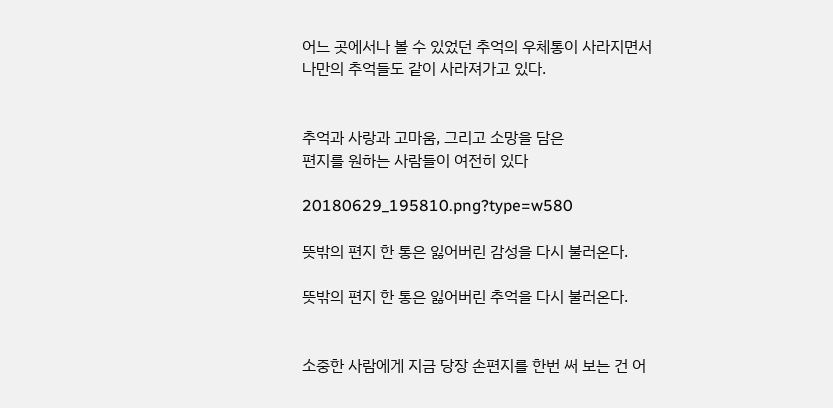어느 곳에서나 볼 수 있었던 추억의 우체통이 사라지면서
나만의 추억들도 같이 사라져가고 있다.


추억과 사랑과 고마움, 그리고 소망을 담은
편지를 원하는 사람들이 여전히 있다

20180629_195810.png?type=w580

뜻밖의 편지 한 통은 잃어버린 감성을 다시 불러온다.

뜻밖의 편지 한 통은 잃어버린 추억을 다시 불러온다.


소중한 사람에게 지금 당장 손편지를 한번 써 보는 건 어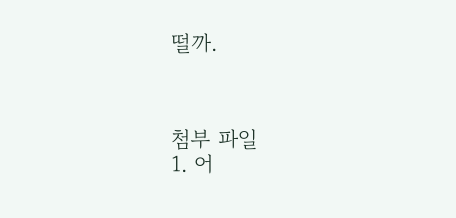떨까.



첨부 파일
1. 어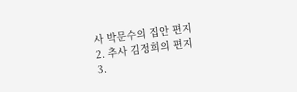사 박문수의 집안 편지
2. 추사 김정희의 편지
3.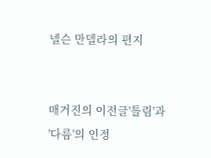넬슨 만델라의 편지


매거진의 이전글'틀림'과 '다름'의 인정